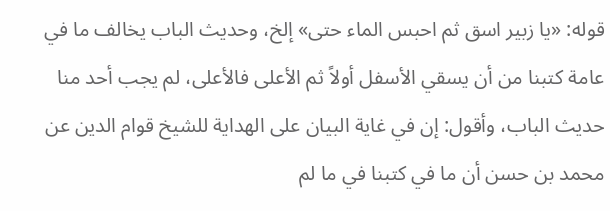قوله: «يا زبير اسق ثم احبس الماء حتى» إلخ، وحديث الباب يخالف ما في عامة كتبنا من أن يسقي الأسفل أولاً ثم الأعلى فالأعلى، لم يجب أحد منا حديث الباب، وأقول: إن في غاية البيان على الهداية للشيخ قوام الدين عن محمد بن حسن أن ما في كتبنا في ما لم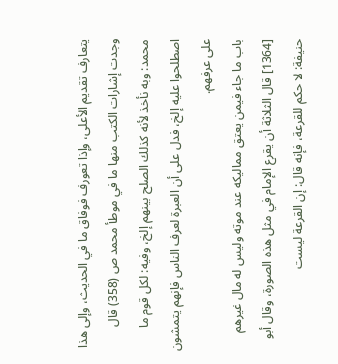يتعارف تقديم الأعلى، وإذا تعورف فوفاق ما في الحديث، وإلى هذا وجدت إشارات الكتب منها ما في موطأ محمد ص (358) قال محمد: وبه نأخذ لأنه كذلك الصلح بينهم إلخ، وفيه: لكل قوم ما اصطلحوا عليه إلخ، فدل على أن العبرة لعرف الناس فإنهم يتمشون على عرفهم.
باب ما جاء فيمن يعتق مماليكه عند موته وليس له مال غيرهم
[1364] قال الثلاثة أن يقرع الإمام في مثل هذه الصورة، وقال أبو حنيفة: لا حكم للقرعة، فإنه قال: إن القرعة ليست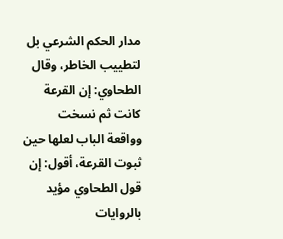مدار الحكم الشرعي بل لتطييب الخاطر، وقال الطحاوي: إن القرعة كانت ثم نسخت وواقعة الباب لعلها حين ثبوت القرعة، أقول: إن قول الطحاوي مؤيد بالروايات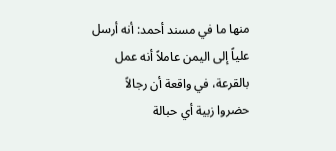منها ما في مسند أحمد: أنه أرسل علياً إلى اليمن عاملاً أنه عمل بالقرعة، في واقعة أن رجالاً حضروا زبية أي حبالة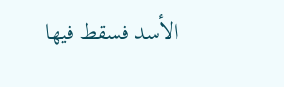الأسد فسقط فيها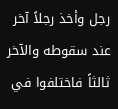رجل وأخذ رجلاً آخر عند سقوطه والآخر ثالثاً فاختلفوا في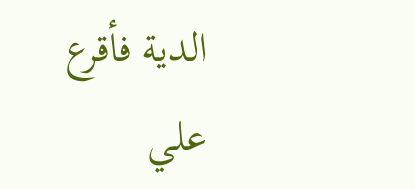الدية فأقرع علي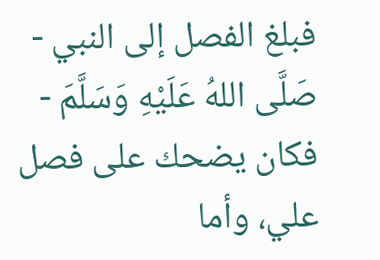فبلغ الفصل إلى النبي - صَلَّى اللهُ عَلَيْهِ وَسَلَّمَ - فكان يضحك على فصل علي، وأما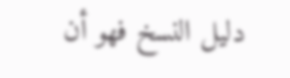دليل النسخ فهو أن